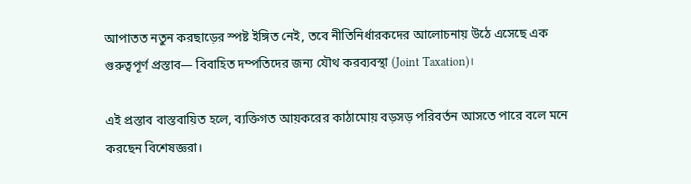আপাতত নতুন করছাড়ের স্পষ্ট ইঙ্গিত নেই, তবে নীতিনির্ধারকদের আলোচনায় উঠে এসেছে এক গুরুত্বপূর্ণ প্রস্তাব— বিবাহিত দম্পতিদের জন্য যৌথ করব্যবস্থা (Joint Taxation)।

এই প্রস্তাব বাস্তবায়িত হলে, ব্যক্তিগত আয়করের কাঠামোয় বড়সড় পরিবর্তন আসতে পারে বলে মনে করছেন বিশেষজ্ঞরা।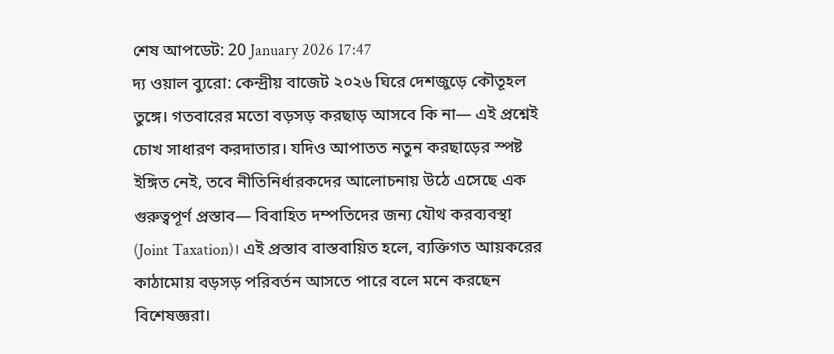শেষ আপডেট: 20 January 2026 17:47
দ্য ওয়াল ব্যুরো: কেন্দ্রীয় বাজেট ২০২৬ ঘিরে দেশজুড়ে কৌতূহল তুঙ্গে। গতবারের মতো বড়সড় করছাড় আসবে কি না— এই প্রশ্নেই চোখ সাধারণ করদাতার। যদিও আপাতত নতুন করছাড়ের স্পষ্ট ইঙ্গিত নেই, তবে নীতিনির্ধারকদের আলোচনায় উঠে এসেছে এক গুরুত্বপূর্ণ প্রস্তাব— বিবাহিত দম্পতিদের জন্য যৌথ করব্যবস্থা (Joint Taxation)। এই প্রস্তাব বাস্তবায়িত হলে, ব্যক্তিগত আয়করের কাঠামোয় বড়সড় পরিবর্তন আসতে পারে বলে মনে করছেন বিশেষজ্ঞরা।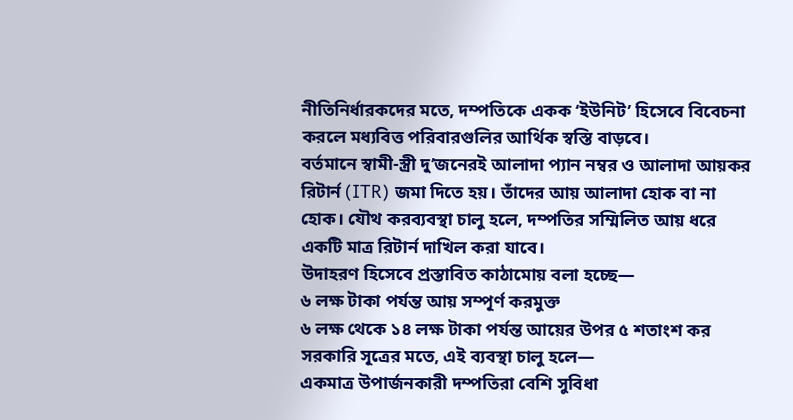নীতিনির্ধারকদের মতে, দম্পতিকে একক ‘ইউনিট’ হিসেবে বিবেচনা করলে মধ্যবিত্ত পরিবারগুলির আর্থিক স্বস্তি বাড়বে।
বর্তমানে স্বামী-স্ত্রী দু’জনেরই আলাদা প্যান নম্বর ও আলাদা আয়কর রিটার্ন (ITR) জমা দিতে হয়। তাঁদের আয় আলাদা হোক বা না হোক। যৌথ করব্যবস্থা চালু হলে, দম্পতির সম্মিলিত আয় ধরে একটি মাত্র রিটার্ন দাখিল করা যাবে।
উদাহরণ হিসেবে প্রস্তাবিত কাঠামোয় বলা হচ্ছে—
৬ লক্ষ টাকা পর্যন্ত আয় সম্পূর্ণ করমুক্ত
৬ লক্ষ থেকে ১৪ লক্ষ টাকা পর্যন্ত আয়ের উপর ৫ শতাংশ কর
সরকারি সূত্রের মতে, এই ব্যবস্থা চালু হলে—
একমাত্র উপার্জনকারী দম্পতিরা বেশি সুবিধা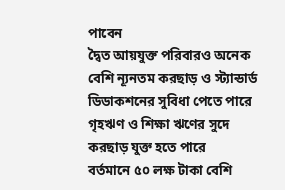পাবেন
দ্বৈত আয়যুক্ত পরিবারও অনেক বেশি ন্যূনতম করছাড় ও স্ট্যান্ডার্ড ডিডাকশনের সুবিধা পেতে পারে
গৃহঋণ ও শিক্ষা ঋণের সুদে করছাড় যুক্ত হতে পারে
বর্তমানে ৫০ লক্ষ টাকা বেশি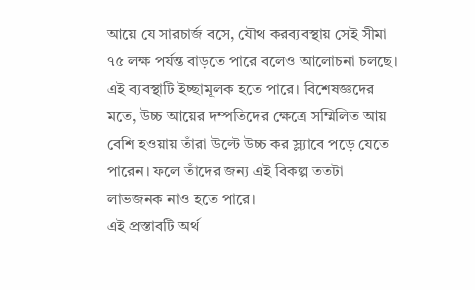আয়ে যে সারচার্জ বসে, যৌথ করব্যবস্থায় সেই সীমা ৭৫ লক্ষ পর্যন্ত বাড়তে পারে বলেও আলোচনা চলছে।
এই ব্যবস্থাটি ইচ্ছামূলক হতে পারে। বিশেষজ্ঞদের মতে, উচ্চ আয়ের দম্পতিদের ক্ষেত্রে সম্মিলিত আয় বেশি হওয়ায় তাঁরা উল্টে উচ্চ কর স্ল্যাবে পড়ে যেতে পারেন। ফলে তাঁদের জন্য এই বিকল্প ততটা লাভজনক নাও হতে পারে।
এই প্রস্তাবটি অর্থ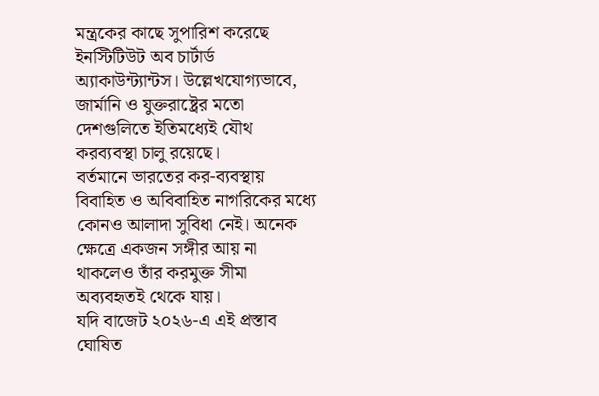মন্ত্রকের কাছে সুপারিশ করেছে ইনস্টিটিউট অব চার্টার্ড অ্যাকাউন্ট্যান্টস। উল্লেখযোগ্যভাবে, জার্মানি ও যুক্তরাষ্ট্রের মতো দেশগুলিতে ইতিমধ্যেই যৌথ করব্যবস্থা চালু রয়েছে।
বর্তমানে ভারতের কর-ব্যবস্থায় বিবাহিত ও অবিবাহিত নাগরিকের মধ্যে কোনও আলাদা সুবিধা নেই। অনেক ক্ষেত্রে একজন সঙ্গীর আয় না থাকলেও তাঁর করমুক্ত সীমা অব্যবহৃতই থেকে যায়।
যদি বাজেট ২০২৬-এ এই প্রস্তাব ঘোষিত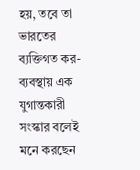হয়, তবে তা ভারতের ব্যক্তিগত কর-ব্যবস্থায় এক যুগান্তকারী সংস্কার বলেই মনে করছেন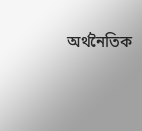অর্থনৈতিক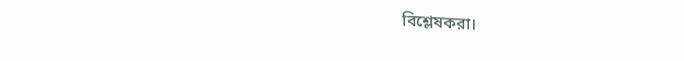বিশ্লেষকরা।